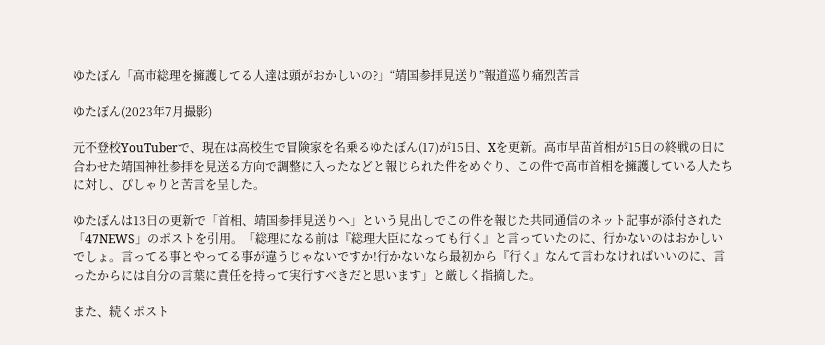ゆたぼん「高市総理を擁護してる人達は頭がおかしいの?」“靖国参拝見送り”報道巡り痛烈苦言

ゆたぼん(2023年7月撮影)

元不登校YouTuberで、現在は高校生で冒険家を名乗るゆたぼん(17)が15日、Xを更新。高市早苗首相が15日の終戦の日に合わせた靖国神社参拝を見送る方向で調整に入ったなどと報じられた件をめぐり、この件で高市首相を擁護している人たちに対し、ぴしゃりと苦言を呈した。

ゆたぼんは13日の更新で「首相、靖国参拝見送りへ」という見出しでこの件を報じた共同通信のネット記事が添付された「47NEWS」のポストを引用。「総理になる前は『総理大臣になっても行く』と言っていたのに、行かないのはおかしいでしょ。言ってる事とやってる事が違うじゃないですか!行かないなら最初から『行く』なんて言わなければいいのに、言ったからには自分の言葉に責任を持って実行すべきだと思います」と厳しく指摘した。

また、続くポスト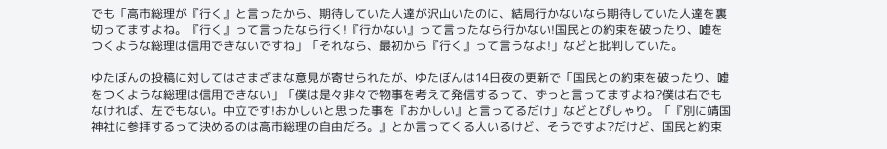でも「高市総理が『行く』と言ったから、期待していた人達が沢山いたのに、結局行かないなら期待していた人達を裏切ってますよね。『行く』って言ったなら行く!『行かない』って言ったなら行かない!国民との約束を破ったり、嘘をつくような総理は信用できないですね」「それなら、最初から『行く』って言うなよ!」などと批判していた。

ゆたぼんの投稿に対してはさまざまな意見が寄せられたが、ゆたぼんは14日夜の更新で「国民との約束を破ったり、嘘をつくような総理は信用できない」「僕は是々非々で物事を考えて発信するって、ずっと言ってますよね?僕は右でもなければ、左でもない。中立です!おかしいと思った事を『おかしい』と言ってるだけ」などとぴしゃり。「『別に靖国神社に参拝するって決めるのは高市総理の自由だろ。』とか言ってくる人いるけど、そうですよ?だけど、国民と約束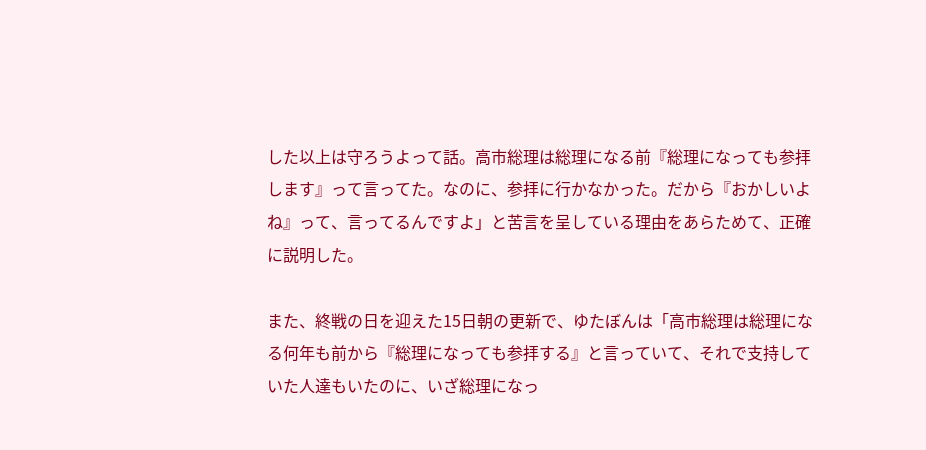した以上は守ろうよって話。高市総理は総理になる前『総理になっても参拝します』って言ってた。なのに、参拝に行かなかった。だから『おかしいよね』って、言ってるんですよ」と苦言を呈している理由をあらためて、正確に説明した。

また、終戦の日を迎えた15日朝の更新で、ゆたぼんは「高市総理は総理になる何年も前から『総理になっても参拝する』と言っていて、それで支持していた人達もいたのに、いざ総理になっ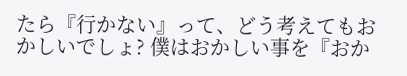たら『行かない』って、どう考えてもおかしいでしょ? 僕はおかしい事を『おか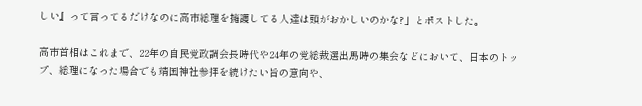しい』って言ってるだけなのに高市総理を擁護してる人達は頭がおかしいのかな?」とポストした。

高市首相はこれまで、22年の自民党政調会長時代や24年の党総裁選出馬時の集会などにおいて、日本のトップ、総理になった場合でも靖国神社参拝を続けたい旨の意向や、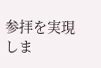参拝を実現しま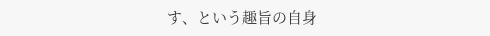す、という趣旨の自身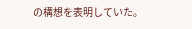の構想を表明していた。